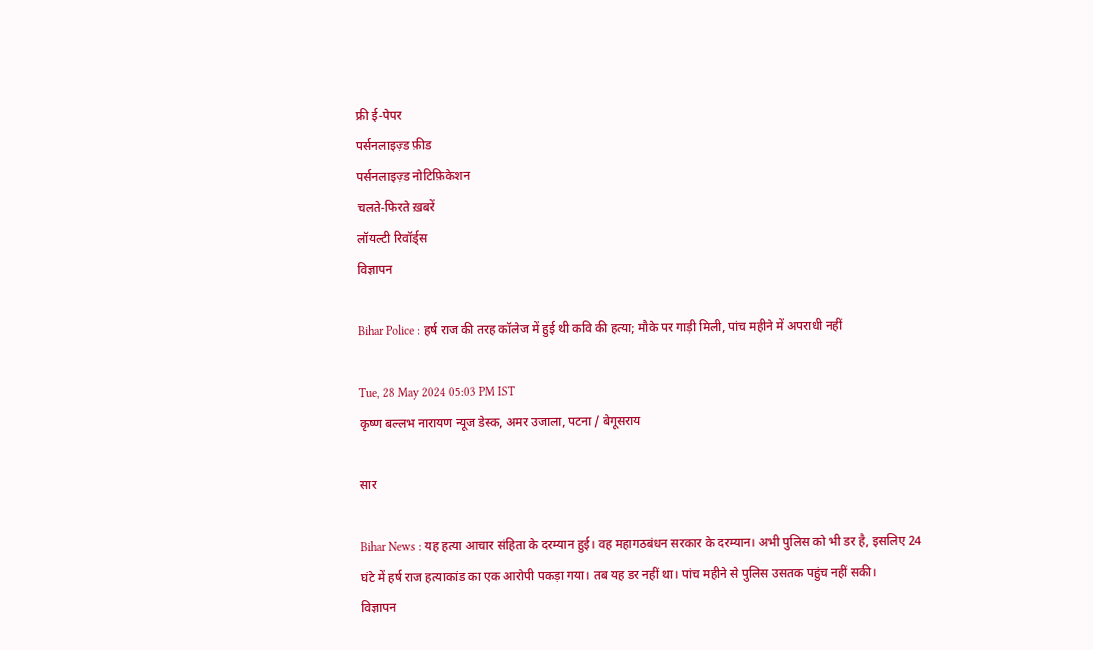फ्री ई-पेपर
पर्सनलाइज़्ड फ़ीड
पर्सनलाइज़्ड नोटिफ़िकेशन
चलते-फिरते ख़बरें
लॉयल्टी रिवॉर्ड्स
विज्ञापन

Bihar Police : हर्ष राज की तरह कॉलेज में हुई थी कवि की हत्या; मौके पर गाड़ी मिली, पांच महीने में अपराधी नहीं

Tue, 28 May 2024 05:03 PM IST
कृष्ण बल्लभ नारायण न्यूज डेस्क, अमर उजाला, पटना / बेगूसराय

सार

Bihar News : यह हत्या आचार संहिता के दरम्यान हुई। वह महागठबंधन सरकार के दरम्यान। अभी पुलिस को भी डर है, इसलिए 24 घंटे में हर्ष राज हत्याकांड का एक आरोपी पकड़ा गया। तब यह डर नहीं था। पांच महीने से पुलिस उसतक पहुंच नहीं सकी।
विज्ञापन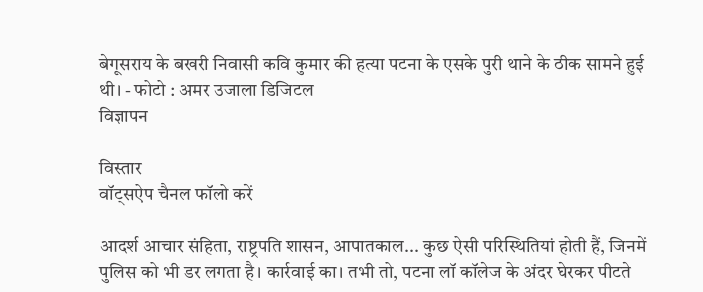बेगूसराय के बखरी निवासी कवि कुमार की हत्या पटना के एसके पुरी थाने के ठीक सामने हुई थी। - फोटो : अमर उजाला डिजिटल
विज्ञापन

विस्तार
वॉट्सऐप चैनल फॉलो करें

आदर्श आचार संहिता, राष्ट्रपति शासन, आपातकाल... कुछ ऐसी परिस्थितियां होती हैं, जिनमें पुलिस को भी डर लगता है। कार्रवाई का। तभी तो, पटना लॉ कॉलेज के अंदर घेरकर पीटते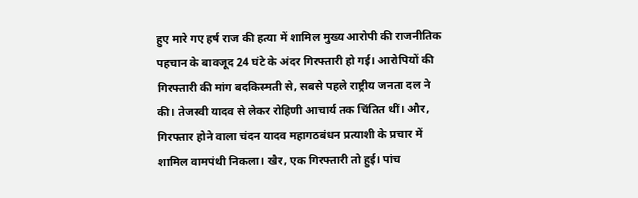हुए मारे गए हर्ष राज की हत्या में शामिल मुख्य आरोपी की राजनीतिक पहचान के बावजूद 24 घंटे के अंदर गिरफ्तारी हो गई। आरोपियों की गिरफ्तारी की मांग बदकिस्मती से, सबसे पहले राष्ट्रीय जनता दल ने की। तेजस्वी यादव से लेकर रोहिणी आचार्य तक चिंतित थीं। और, गिरफ्तार होने वाला चंदन यादव महागठबंधन प्रत्याशी के प्रचार में शामिल वामपंथी निकला। खैर, एक गिरफ्तारी तो हुई। पांच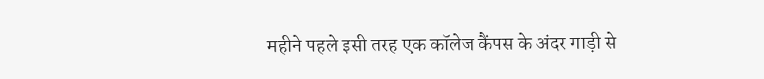महीने पहले इसी तरह एक कॉलेज कैंपस के अंदर गाड़ी से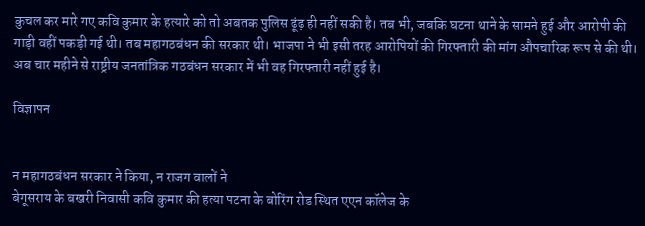कुचल कर मारे गए कवि कुमार के हत्यारे को तो अबतक पुलिस ढूंढ़ ही नहीं सकी है। तब भी, जबकि घटना थाने के सामने हुई और आरोपी की गाड़ी वहीं पकड़ी गई थी। तब महागठबंधन की सरकार थी। भाजपा ने भी इसी तरह आरोपियों की गिरफ्तारी की मांग औपचारिक रूप से की थी। अब चार महीने से राष्ट्रीय जनतांत्रिक गठबंधन सरकार में भी वह गिरफ्तारी नहीं हुई है।

विज्ञापन


न महागठबंधन सरकार ने किया, न राजग वालों ने
बेगूसराय के बखरी निवासी कवि कुमार की हत्या पटना के बोरिंग रोड स्थित एएन कॉलेज के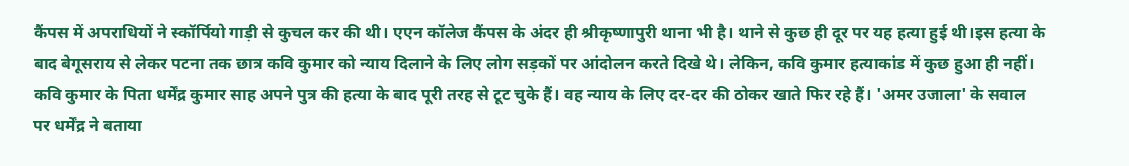कैंपस में अपराधियों ने स्कॉर्पियो गाड़ी से कुचल कर की थी। एएन कॉलेज कैंपस के अंदर ही श्रीकृष्णापुरी थाना भी है। थाने से कुछ ही दूर पर यह हत्या हुई थी।इस हत्या के बाद बेगूसराय से लेकर पटना तक छात्र कवि कुमार को न्याय दिलाने के लिए लोग सड़कों पर आंदोलन करते दिखे थे। लेकिन, कवि कुमार हत्याकांड में कुछ हुआ ही नहीं। कवि कुमार के पिता धर्मेंद्र कुमार साह अपने पुत्र की हत्या के बाद पूरी तरह से टूट चुके हैं। वह न्याय के लिए दर-दर की ठोकर खाते फिर रहे हैं। 'अमर उजाला' के सवाल पर धर्मेंद्र ने बताया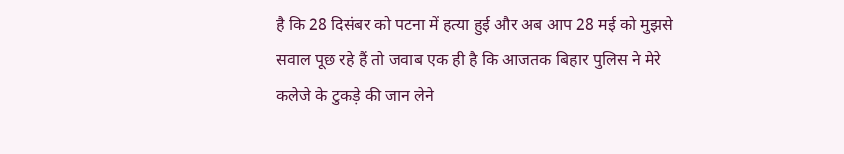है कि 28 दिसंबर को पटना में हत्या हुई और अब आप 28 मई को मुझसे सवाल पूछ रहे हैं तो जवाब एक ही है कि आजतक बिहार पुलिस ने मेरे कलेजे के टुकड़े की जान लेने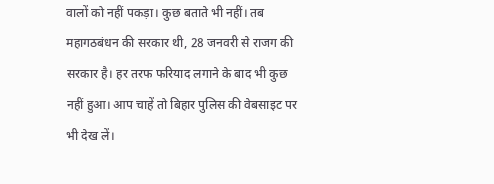वालों को नहीं पकड़ा। कुछ बताते भी नहीं। तब महागठबंधन की सरकार थी, 28 जनवरी से राजग की सरकार है। हर तरफ फरियाद लगाने के बाद भी कुछ नहीं हुआ। आप चाहें तो बिहार पुलिस की वेबसाइट पर भी देख लें।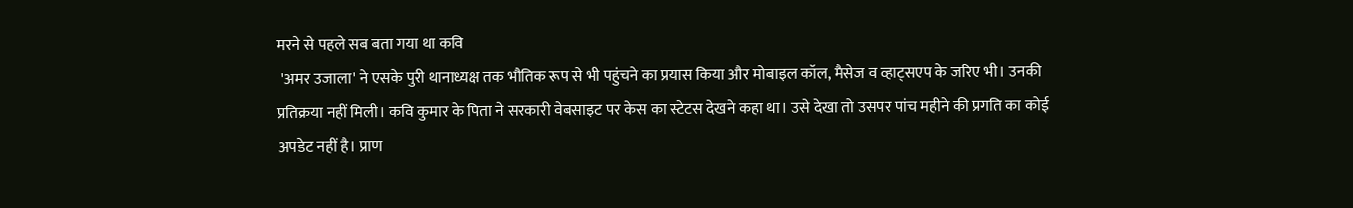मरने से पहले सब बता गया था कवि
 'अमर उजाला' ने एसके पुरी थानाध्यक्ष तक भौतिक रूप से भी पहुंचने का प्रयास किया और मोबाइल कॉल, मैसेज व व्हाट्सएप के जरिए भी। उनकी प्रतिक्रया नहीं मिली। कवि कुमार के पिता ने सरकारी वेबसाइट पर केस का स्टेटस देखने कहा था। उसे देखा तो उसपर पांच महीने की प्रगति का कोई अपडेट नहीं है। प्राण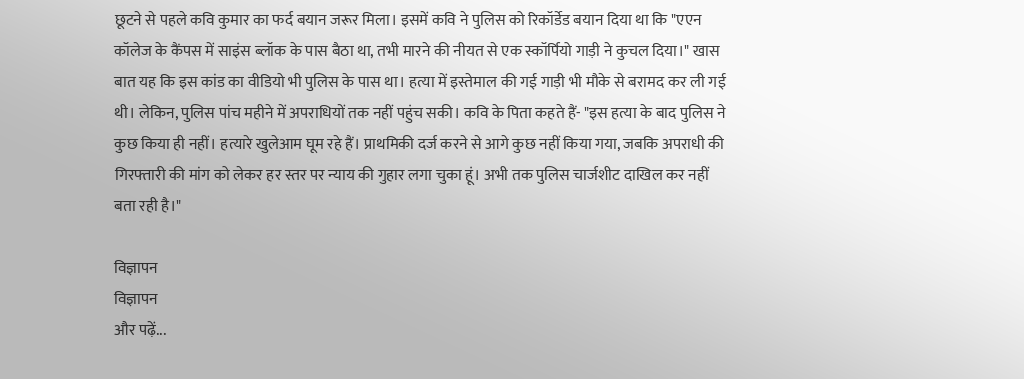छूटने से पहले कवि कुमार का फर्द बयान जरूर मिला। इसमें कवि ने पुलिस को रिकॉर्डेड बयान दिया था कि "एएन कॉलेज के कैंपस में साइंस ब्लॉक के पास बैठा था, तभी मारने की नीयत से एक स्कॉर्पियो गाड़ी ने कुचल दिया।" खास बात यह कि इस कांड का वीडियो भी पुलिस के पास था। हत्या में इस्तेमाल की गई गाड़ी भी मौके से बरामद कर ली गई थी। लेकिन, पुलिस पांच महीने में अपराधियों तक नहीं पहुंच सकी। कवि के पिता कहते हैं- "इस हत्या के बाद पुलिस ने कुछ किया ही नहीं। हत्यारे खुलेआम घूम रहे हैं। प्राथमिकी दर्ज करने से आगे कुछ नहीं किया गया, जबकि अपराधी की गिरफ्तारी की मांग को लेकर हर स्तर पर न्याय की गुहार लगा चुका हूं। अभी तक पुलिस चार्जशीट दाखिल कर नहीं बता रही है।"

विज्ञापन
विज्ञापन
और पढ़ें...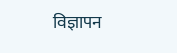विज्ञापन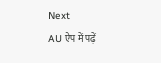Next
AU ऐप में पढ़ें